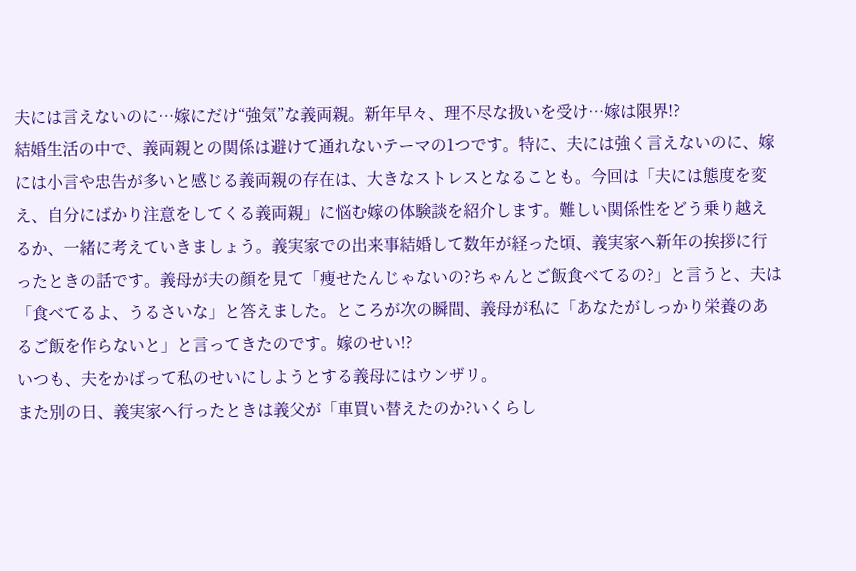夫には言えないのに…嫁にだけ“強気”な義両親。新年早々、理不尽な扱いを受け…嫁は限界!?
結婚生活の中で、義両親との関係は避けて通れないテーマの1つです。特に、夫には強く言えないのに、嫁には小言や忠告が多いと感じる義両親の存在は、大きなストレスとなることも。今回は「夫には態度を変え、自分にばかり注意をしてくる義両親」に悩む嫁の体験談を紹介します。難しい関係性をどう乗り越えるか、一緒に考えていきましょう。義実家での出来事結婚して数年が経った頃、義実家へ新年の挨拶に行ったときの話です。義母が夫の顔を見て「痩せたんじゃないの?ちゃんとご飯食べてるの?」と言うと、夫は「食べてるよ、うるさいな」と答えました。ところが次の瞬間、義母が私に「あなたがしっかり栄養のあるご飯を作らないと」と言ってきたのです。嫁のせい!?
いつも、夫をかばって私のせいにしようとする義母にはウンザリ。
また別の日、義実家へ行ったときは義父が「車買い替えたのか?いくらし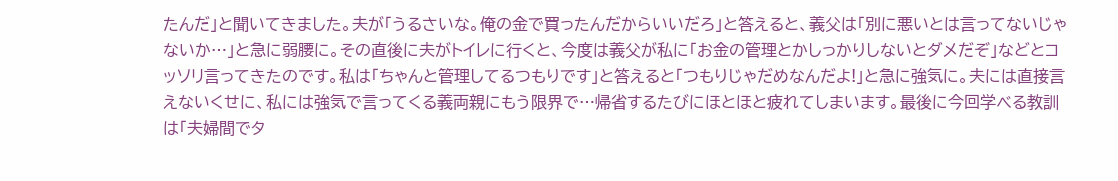たんだ」と聞いてきました。夫が「うるさいな。俺の金で買ったんだからいいだろ」と答えると、義父は「別に悪いとは言ってないじゃないか…」と急に弱腰に。その直後に夫がトイレに行くと、今度は義父が私に「お金の管理とかしっかりしないとダメだぞ」などとコッソリ言ってきたのです。私は「ちゃんと管理してるつもりです」と答えると「つもりじゃだめなんだよ!」と急に強気に。夫には直接言えないくせに、私には強気で言ってくる義両親にもう限界で…帰省するたびにほとほと疲れてしまいます。最後に今回学べる教訓は「夫婦間でタ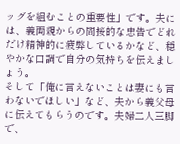ッグを組むことの重要性」です。夫には、義両親からの間接的な忠告でどれだけ精神的に疲弊しているかなど、穏やかな口調で自分の気持ちを伝えましょう。
そして「俺に言えないことは妻にも言わないでほしい」など、夫から義父母に伝えてもらうのです。夫婦二人三脚で、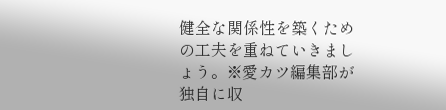健全な関係性を築くための工夫を重ねていきましょう。※愛カツ編集部が独自に収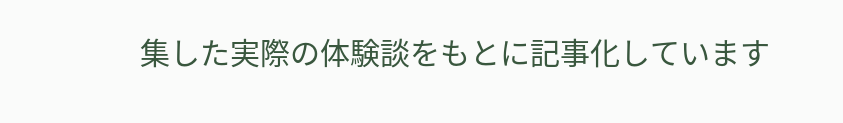集した実際の体験談をもとに記事化しています